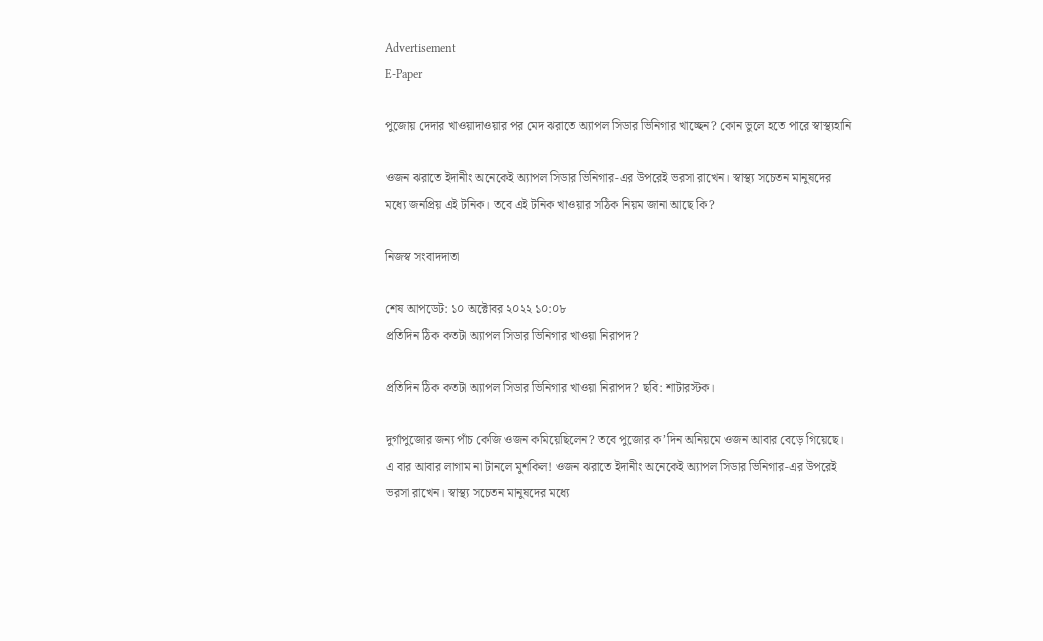Advertisement
E-Paper

পুজোয় দেদার খাওয়াদাওয়ার পর মেদ ঝরাতে অ্যাপল সিডার ভিনিগার খাচ্ছেন? কোন ভুলে হতে পারে স্বাস্থ্যহানি

ওজন ঝরাতে ইদানীং অনেকেই অ্যাপল সিডার ভিনিগার-এর উপরেই ভরসা রাখেন। স্বাস্থ্য সচেতন মানুষদের মধ্যে জনপ্রিয় এই টনিক। তবে এই টনিক খাওয়ার সঠিক নিয়ম জানা আছে কি?

নিজস্ব সংবাদদাতা

শেষ আপডেট: ১০ অক্টোবর ২০২২ ১০:০৮
প্রতিদিন ঠিক কতটা অ্যাপল সিডার ভিনিগার খাওয়া নিরাপদ?

প্রতিদিন ঠিক কতটা অ্যাপল সিডার ভিনিগার খাওয়া নিরাপদ? ছবি: শাটারস্টক।

দুর্গাপুজোর জন্য পাঁচ কেজি ওজন কমিয়েছিলেন? তবে পুজোর ক’দিন অনিয়মে ওজন আবার বেড়ে গিয়েছে। এ বার আবার লাগাম না টানলে মুশকিল! ওজন ঝরাতে ইদানীং অনেকেই অ্যাপল সিডার ভিনিগার-এর উপরেই ভরসা রাখেন। স্বাস্থ্য সচেতন মানুষদের মধ্যে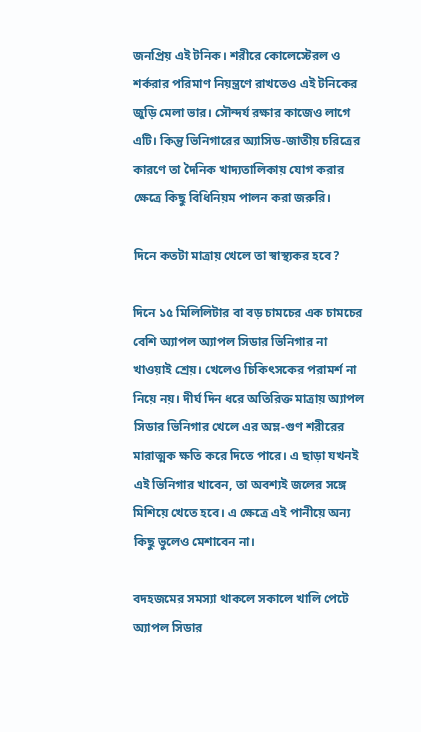জনপ্রিয় এই টনিক। শরীরে কোলেস্টেরল ও শর্করার পরিমাণ নিয়ন্ত্রণে রাখতেও এই টনিকের জুড়ি মেলা ভার। সৌন্দর্য রক্ষার কাজেও লাগে এটি। কিন্তু ভিনিগারের অ্যাসিড-জাতীয় চরিত্রের কারণে তা দৈনিক খাদ্যতালিকায় যোগ করার ক্ষেত্রে কিছু বিধিনিয়ম পালন করা জরুরি।

দিনে কতটা মাত্রায় খেলে তা স্বাস্থ্যকর হবে?

দিনে ১৫ মিলিলিটার বা বড় চামচের এক চামচের বেশি অ্যাপল অ্যাপল সিডার ভিনিগার না খাওয়াই শ্রেয়। খেলেও চিকিৎসকের পরামর্শ না নিয়ে নয়। দীর্ঘ দিন ধরে অতিরিক্ত মাত্রায় অ্যাপল সিডার ভিনিগার খেলে এর অম্ল-গুণ শরীরের মারাত্মক ক্ষতি করে দিতে পারে। এ ছাড়া যখনই এই ভিনিগার খাবেন, তা অবশ্যই জলের সঙ্গে মিশিয়ে খেতে হবে। এ ক্ষেত্রে এই পানীয়ে অন্য কিছু ভুলেও মেশাবেন না।

বদহজমের সমস্যা থাকলে সকালে খালি পেটে  অ্যাপল সিডার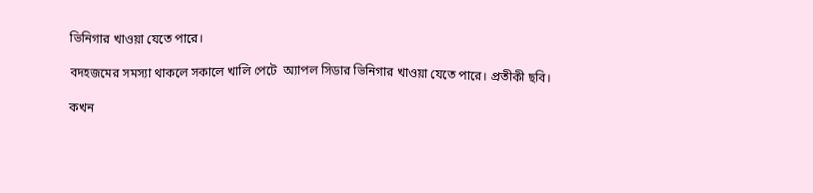ভিনিগার খাওয়া যেতে পারে।

বদহজমের সমস্যা থাকলে সকালে খালি পেটে  অ্যাপল সিডার ভিনিগার খাওয়া যেতে পারে। প্রতীকী ছবি।

কখন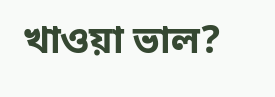খাওয়া ভাল?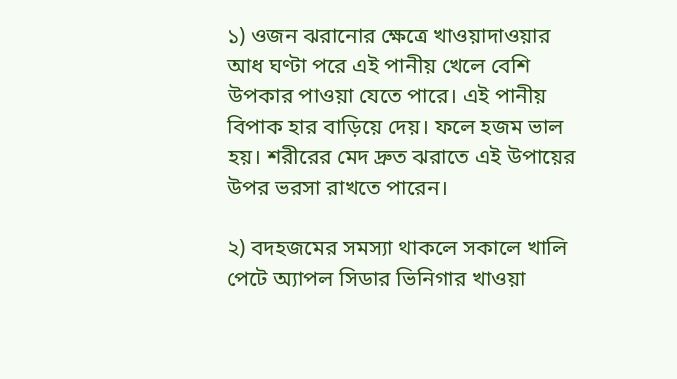১) ওজন ঝরানোর ক্ষেত্রে খাওয়াদাওয়ার আধ ঘণ্টা পরে এই পানীয় খেলে বেশি উপকার পাওয়া যেতে পারে। এই পানীয় বিপাক হার বাড়িয়ে দেয়। ফলে হজম ভাল হয়। শরীরের মেদ দ্রুত ঝরাতে এই উপায়ের উপর ভরসা রাখতে পারেন।

২) বদহজমের সমস্যা থাকলে সকালে খালি পেটে অ্যাপল সিডার ভিনিগার খাওয়া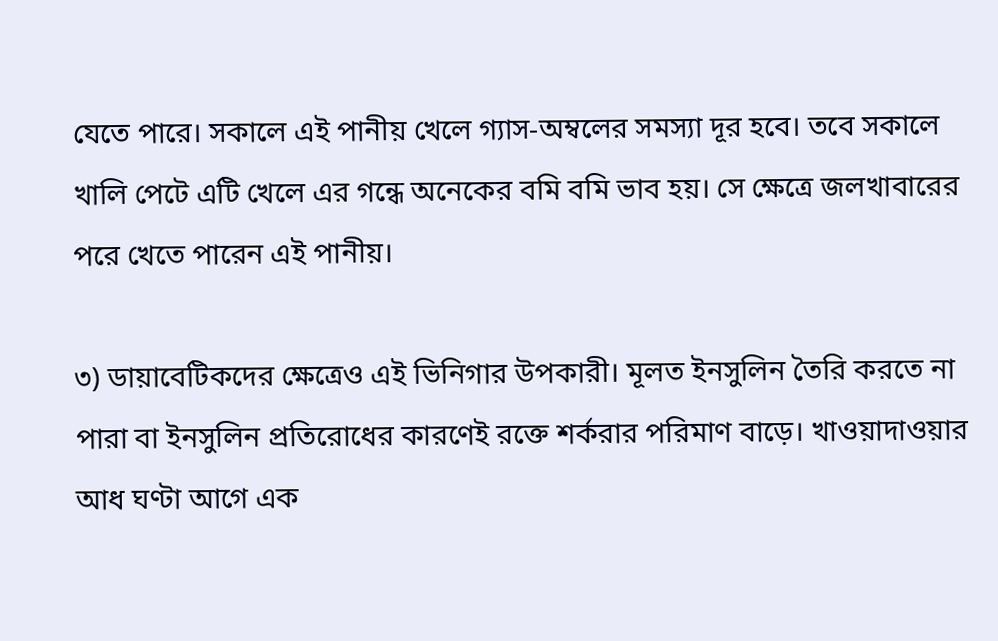যেতে পারে। সকালে এই পানীয় খেলে গ্যাস-অম্বলের সমস্যা দূর হবে। তবে সকালে খালি পেটে এটি খেলে এর গন্ধে অনেকের বমি বমি ভাব হয়। সে ক্ষেত্রে জলখাবারের পরে খেতে পারেন এই পানীয়।

৩) ডায়াবেটিকদের ক্ষেত্রেও এই ভিনিগার উপকারী। মূলত ইনসুলিন তৈরি করতে না পারা বা ইনসুলিন প্রতিরোধের কারণেই রক্তে শর্করার পরিমাণ বাড়ে। খাওয়াদাওয়ার আধ ঘণ্টা আগে এক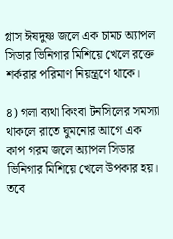গ্লাস ঈষদুষ্ণ জলে এক চামচ অ্যাপল সিডার ভিনিগার মিশিয়ে খেলে রক্তে শর্করার পরিমাণ নিয়ন্ত্রণে থাকে।

৪) গলা ব্যথা কিংবা টনসিলের সমস্যা থাকলে রাতে ঘুমনোর আগে এক কাপ গরম জলে অ্যাপল সিডার ভিনিগার মিশিয়ে খেলে উপকার হয়। তবে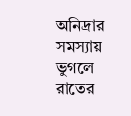অনিদ্রার সমস্যায় ভুগলে রাতের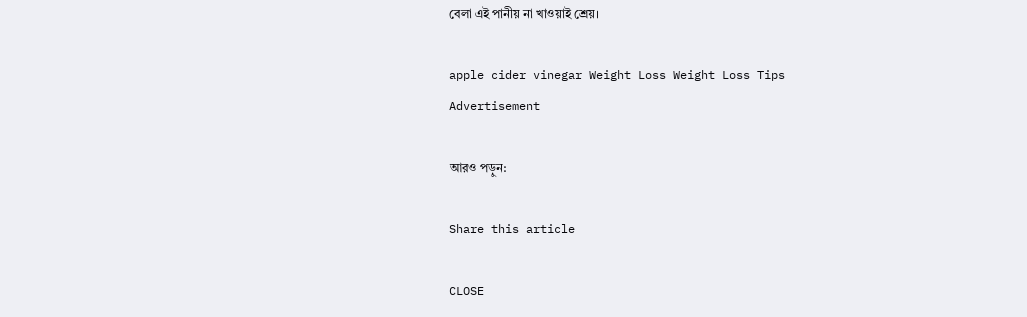বেলা এই পানীয় না খাওয়াই শ্রেয়।

apple cider vinegar Weight Loss Weight Loss Tips
Advertisement

আরও পড়ুন:

Share this article

CLOSE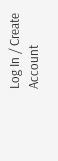Log In / Create Account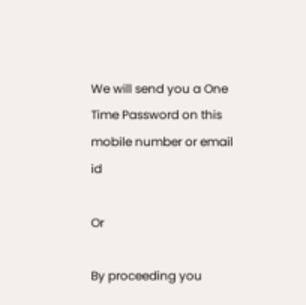We will send you a One Time Password on this mobile number or email id

Or

By proceeding you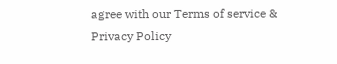agree with our Terms of service & Privacy Policy